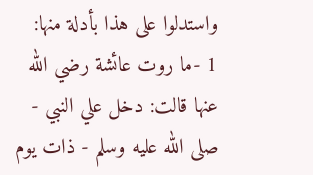واستدلوا على هذا بأدلة منها:
1 -ما روت عائشة رضي الله عنها قالت: دخل علي النبي - صلى الله عليه وسلم - ذات يوم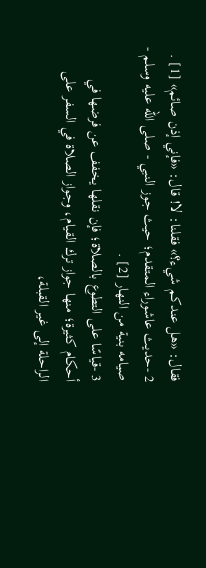فقال: «هل عندكم شيء؟» فقلنا: لا! قال: «فإني إذن صائم» [1] .
2 -حديث عاشوراء المتقدم؛ حيث جوز النبي - صلى الله عليه وسلم - صيامه بنية من النهار [2] .
3 -قياسًا على التطوع بالصلاة؛ فإن نقلها يخفف عن فرضها في أحكام كثيرة؛ منها جواز ترك القيام، وجواز الصلاة في السفر على الراحلة إلى غير القبلة،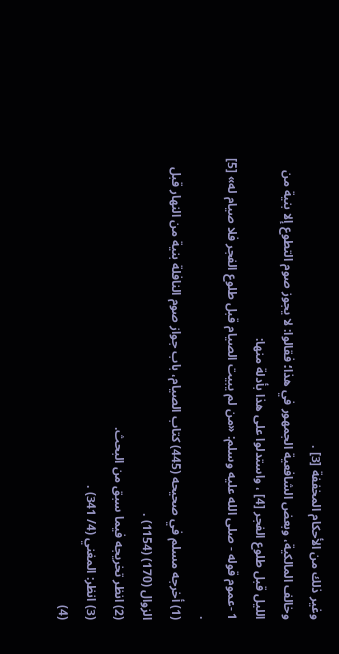وغير ذلك من الأحكام المخففة [3] .
وخالف المالكية، وبعض الشافعية الجمهور في هذا؛ فقالوا: لا يجوز صوم التطوع إلا بنية من الليل قبل طلوع الفجر [4] ، واستدلوا على هذا بأدلة منها:
1 -عموم قوله - صلى الله عليه وسلم: «من لم يبيت الصيام قبل طلوع الفجر فلا صيام له» [5] .
(1) أخرجه مسلم في صحيحه (445) كتاب الصيام، باب جواز صوم النافلة بنية من النهار قبل الزوال (170) (1154) .
(2) انظر تخريجه فيما سبق من البحث.
(3) انظر: المغني (4/ 341) .
(4)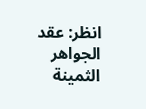انظر: عقد الجواهر الثمينة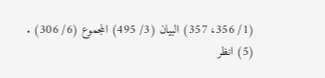(1/ 356، 357) البيان (3/ 495) المجموع (6/ 306) .
(5) انظر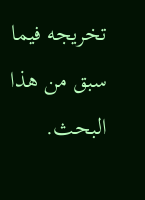تخريجه فيما سبق من هذا البحث.